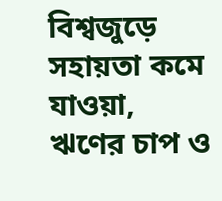বিশ্বজুড়ে সহায়তা কমে যাওয়া, ঋণের চাপ ও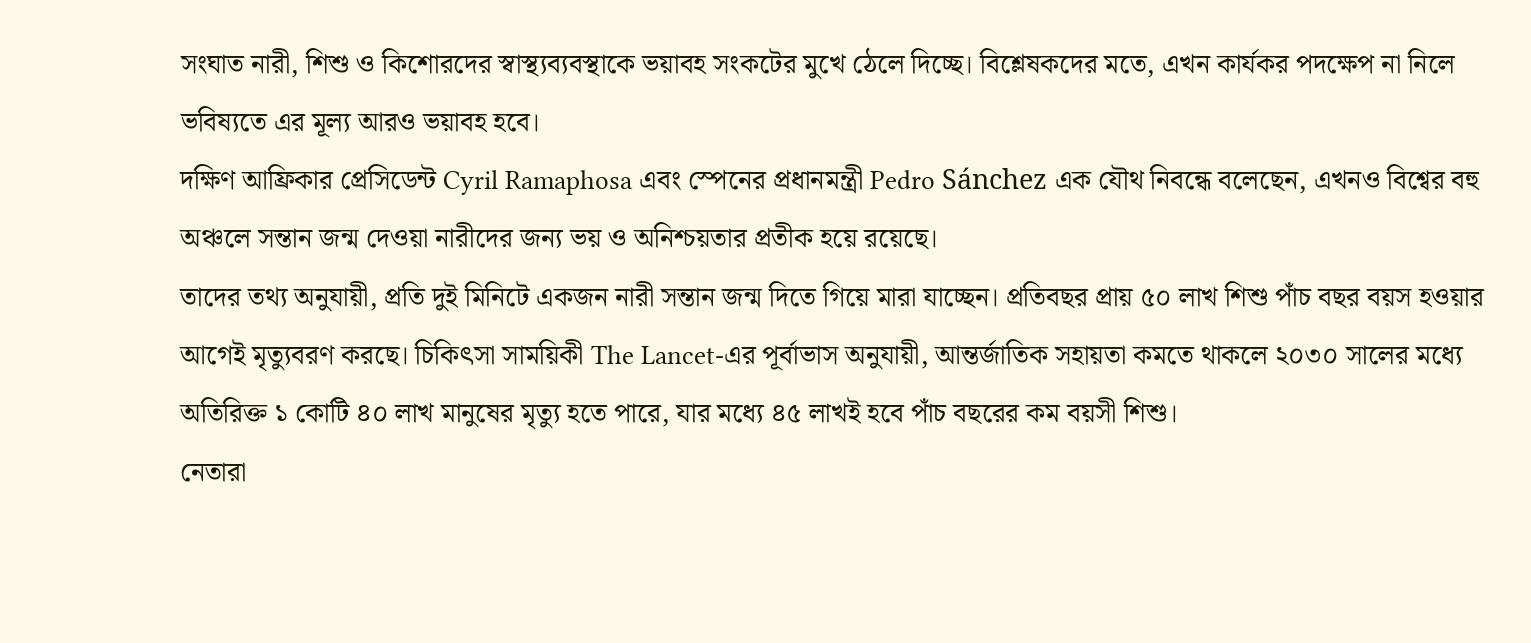সংঘাত নারী, শিশু ও কিশোরদের স্বাস্থ্যব্যবস্থাকে ভয়াবহ সংকটের মুখে ঠেলে দিচ্ছে। বিশ্লেষকদের মতে, এখন কার্যকর পদক্ষেপ না নিলে ভবিষ্যতে এর মূল্য আরও ভয়াবহ হবে।
দক্ষিণ আফ্রিকার প্রেসিডেন্ট Cyril Ramaphosa এবং স্পেনের প্রধানমন্ত্রী Pedro Sánchez এক যৌথ নিবন্ধে বলেছেন, এখনও বিশ্বের বহু অঞ্চলে সন্তান জন্ম দেওয়া নারীদের জন্য ভয় ও অনিশ্চয়তার প্রতীক হয়ে রয়েছে।
তাদের তথ্য অনুযায়ী, প্রতি দুই মিনিটে একজন নারী সন্তান জন্ম দিতে গিয়ে মারা যাচ্ছেন। প্রতিবছর প্রায় ৫০ লাখ শিশু পাঁচ বছর বয়স হওয়ার আগেই মৃত্যুবরণ করছে। চিকিৎসা সাময়িকী The Lancet-এর পূর্বাভাস অনুযায়ী, আন্তর্জাতিক সহায়তা কমতে থাকলে ২০৩০ সালের মধ্যে অতিরিক্ত ১ কোটি ৪০ লাখ মানুষের মৃত্যু হতে পারে, যার মধ্যে ৪৫ লাখই হবে পাঁচ বছরের কম বয়সী শিশু।
নেতারা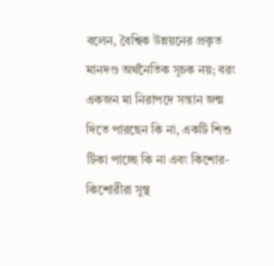বলেন, বৈশ্বিক উন্নয়নের প্রকৃত মানদণ্ড অর্থনৈতিক সূচক নয়; বরং একজন মা নিরাপদে সন্তান জন্ম দিতে পারছেন কি না, একটি শিশু টিকা পাচ্ছে কি না এবং কিশোর-কিশোরীরা সুস্থ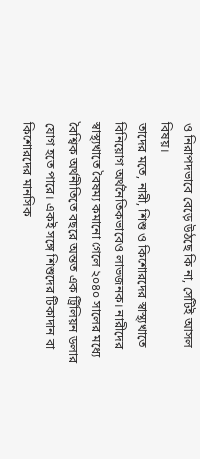ও নিরাপদভাবে বেড়ে উঠছে কি না, সেটিই আসল বিষয়।
তাদের মতে, নারী, শিশু ও কিশোরদের স্বাস্থ্যখাতে বিনিয়োগ অর্থনৈতিকভাবেও লাভজনক। নারীদের স্বাস্থ্যখাতে বৈষম্য কমানো গেলে ২০৪০ সালের মধ্যে বৈশ্বিক অর্থনীতিতে বছরে অন্তত এক ট্রিলিয়ন ডলার যোগ হতে পারে। একই সঙ্গে শিশুদের টিকাদান বা কিশোরদের মানসিক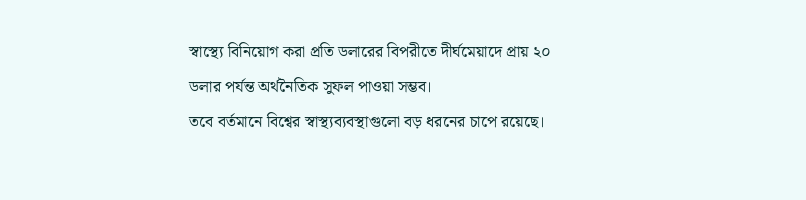স্বাস্থ্যে বিনিয়োগ করা প্রতি ডলারের বিপরীতে দীর্ঘমেয়াদে প্রায় ২০ ডলার পর্যন্ত অর্থনৈতিক সুফল পাওয়া সম্ভব।
তবে বর্তমানে বিশ্বের স্বাস্থ্যব্যবস্থাগুলো বড় ধরনের চাপে রয়েছে।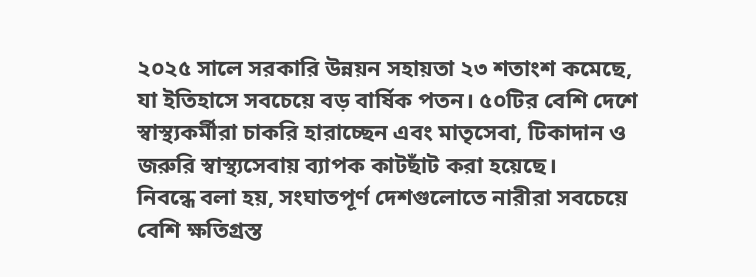২০২৫ সালে সরকারি উন্নয়ন সহায়তা ২৩ শতাংশ কমেছে, যা ইতিহাসে সবচেয়ে বড় বার্ষিক পতন। ৫০টির বেশি দেশে স্বাস্থ্যকর্মীরা চাকরি হারাচ্ছেন এবং মাতৃসেবা, টিকাদান ও জরুরি স্বাস্থ্যসেবায় ব্যাপক কাটছাঁট করা হয়েছে।
নিবন্ধে বলা হয়, সংঘাতপূর্ণ দেশগুলোতে নারীরা সবচেয়ে বেশি ক্ষতিগ্রস্ত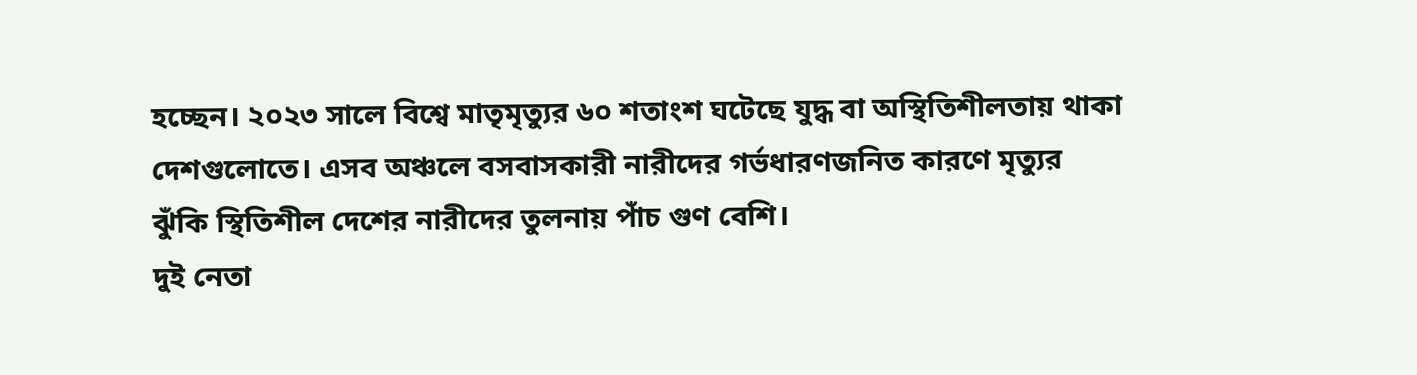হচ্ছেন। ২০২৩ সালে বিশ্বে মাতৃমৃত্যুর ৬০ শতাংশ ঘটেছে যুদ্ধ বা অস্থিতিশীলতায় থাকা দেশগুলোতে। এসব অঞ্চলে বসবাসকারী নারীদের গর্ভধারণজনিত কারণে মৃত্যুর ঝুঁকি স্থিতিশীল দেশের নারীদের তুলনায় পাঁচ গুণ বেশি।
দুই নেতা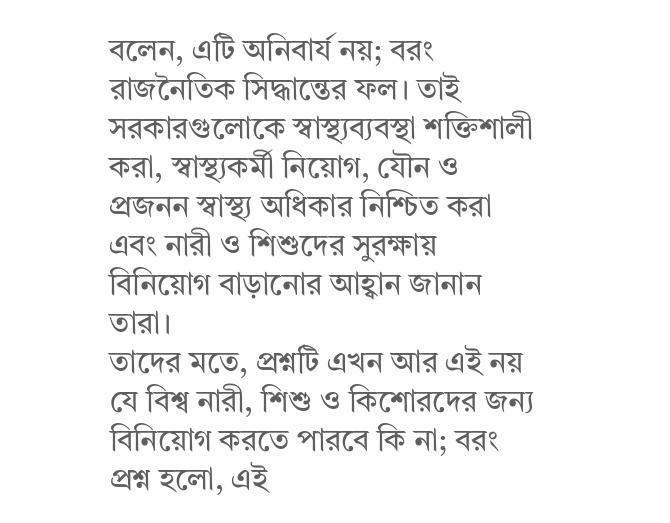বলেন, এটি অনিবার্য নয়; বরং রাজনৈতিক সিদ্ধান্তের ফল। তাই সরকারগুলোকে স্বাস্থ্যব্যবস্থা শক্তিশালী করা, স্বাস্থ্যকর্মী নিয়োগ, যৌন ও প্রজনন স্বাস্থ্য অধিকার নিশ্চিত করা এবং নারী ও শিশুদের সুরক্ষায় বিনিয়োগ বাড়ানোর আহ্বান জানান তারা।
তাদের মতে, প্রশ্নটি এখন আর এই নয় যে বিশ্ব নারী, শিশু ও কিশোরদের জন্য বিনিয়োগ করতে পারবে কি না; বরং প্রশ্ন হলো, এই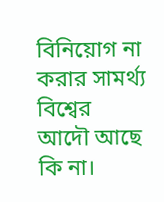বিনিয়োগ না করার সামর্থ্য বিশ্বের আদৌ আছে কি না।